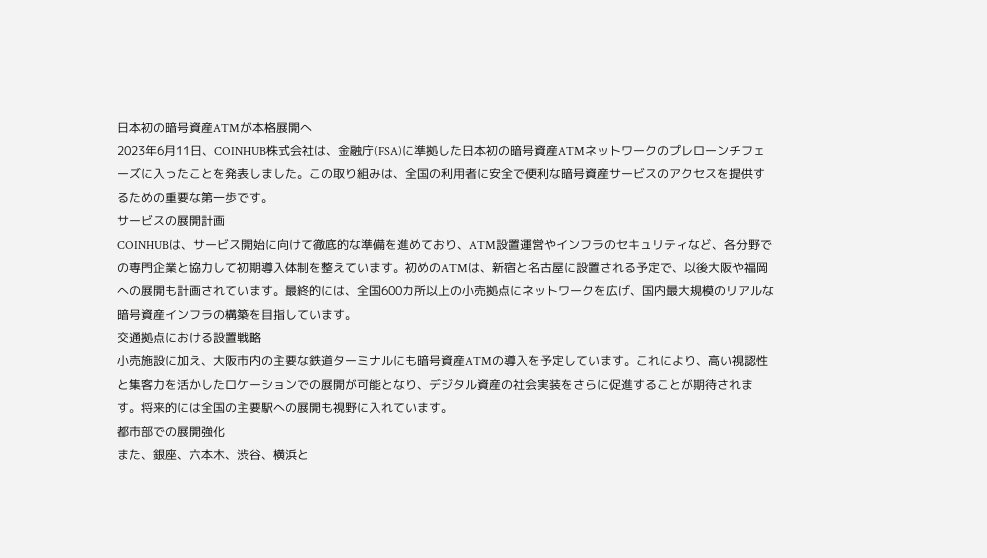日本初の暗号資産ATMが本格展開へ
2023年6月11日、COINHUB株式会社は、金融庁(FSA)に準拠した日本初の暗号資産ATMネットワークのプレローンチフェーズに入ったことを発表しました。この取り組みは、全国の利用者に安全で便利な暗号資産サービスのアクセスを提供するための重要な第一歩です。
サービスの展開計画
COINHUBは、サービス開始に向けて徹底的な準備を進めており、ATM設置運営やインフラのセキュリティなど、各分野での専門企業と協力して初期導入体制を整えています。初めのATMは、新宿と名古屋に設置される予定で、以後大阪や福岡への展開も計画されています。最終的には、全国600カ所以上の小売拠点にネットワークを広げ、国内最大規模のリアルな暗号資産インフラの構築を目指しています。
交通拠点における設置戦略
小売施設に加え、大阪市内の主要な鉄道ターミナルにも暗号資産ATMの導入を予定しています。これにより、高い視認性と集客力を活かしたロケーションでの展開が可能となり、デジタル資産の社会実装をさらに促進することが期待されます。将来的には全国の主要駅への展開も視野に入れています。
都市部での展開強化
また、銀座、六本木、渋谷、横浜と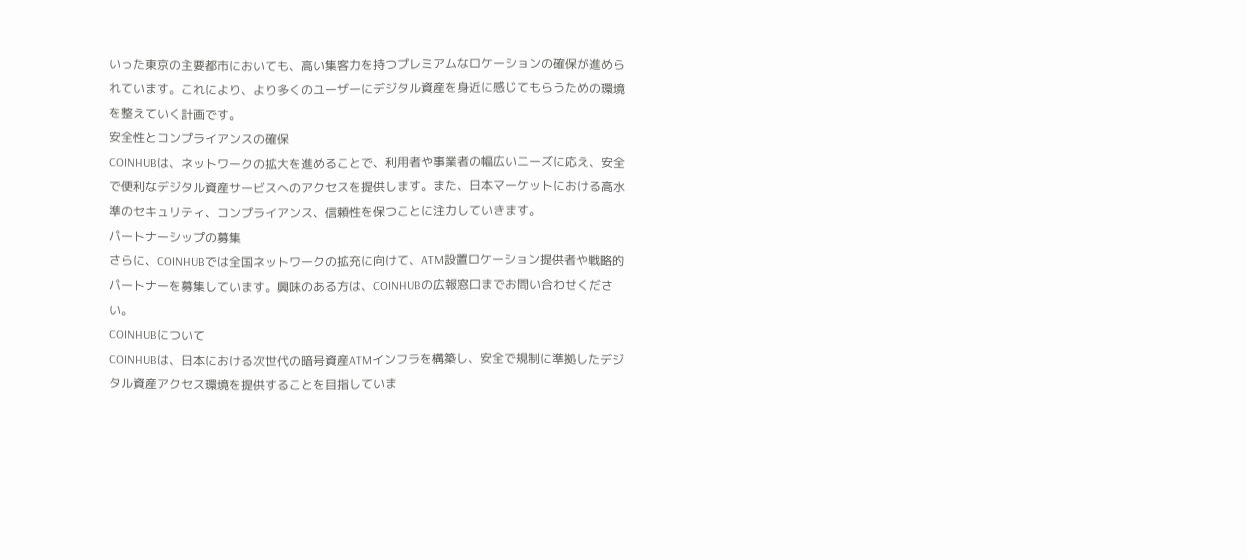いった東京の主要都市においても、高い集客力を持つプレミアムなロケーションの確保が進められています。これにより、より多くのユーザーにデジタル資産を身近に感じてもらうための環境を整えていく計画です。
安全性とコンプライアンスの確保
COINHUBは、ネットワークの拡大を進めることで、利用者や事業者の幅広いニーズに応え、安全で便利なデジタル資産サービスへのアクセスを提供します。また、日本マーケットにおける高水準のセキュリティ、コンプライアンス、信頼性を保つことに注力していきます。
パートナーシップの募集
さらに、COINHUBでは全国ネットワークの拡充に向けて、ATM設置ロケーション提供者や戦略的パートナーを募集しています。興味のある方は、COINHUBの広報窓口までお問い合わせください。
COINHUBについて
COINHUBは、日本における次世代の暗号資産ATMインフラを構築し、安全で規制に準拠したデジタル資産アクセス環境を提供することを目指していま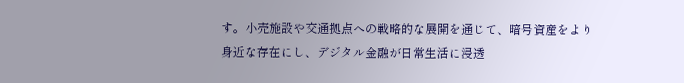す。小売施設や交通拠点への戦略的な展開を通じて、暗号資産をより身近な存在にし、デジタル金融が日常生活に浸透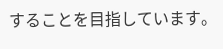することを目指しています。